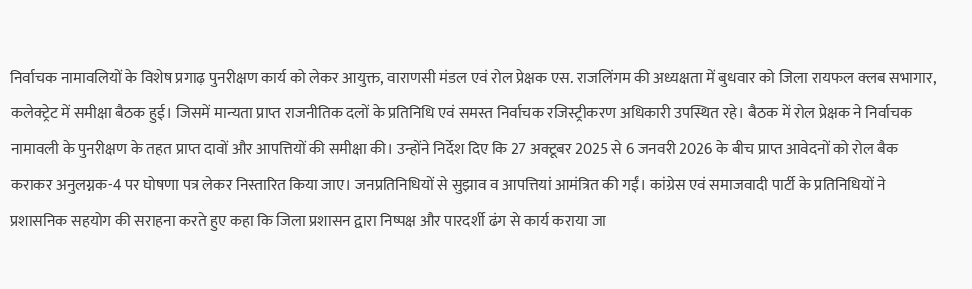निर्वाचक नामावलियों के विशेष प्रगाढ़ पुनरीक्षण कार्य को लेकर आयुक्त, वाराणसी मंडल एवं रोल प्रेक्षक एस. राजलिंगम की अध्यक्षता में बुधवार को जिला रायफल क्लब सभागार, कलेक्ट्रेट में समीक्षा बैठक हुई। जिसमें मान्यता प्राप्त राजनीतिक दलों के प्रतिनिधि एवं समस्त निर्वाचक रजिस्ट्रीकरण अधिकारी उपस्थित रहे। बैठक में रोल प्रेक्षक ने निर्वाचक नामावली के पुनरीक्षण के तहत प्राप्त दावों और आपत्तियों की समीक्षा की। उन्होंने निर्देश दिए कि 27 अक्टूबर 2025 से 6 जनवरी 2026 के बीच प्राप्त आवेदनों को रोल बैक कराकर अनुलग्नक-4 पर घोषणा पत्र लेकर निस्तारित किया जाए। जनप्रतिनिधियों से सुझाव व आपत्तियां आमंत्रित की गईं। कांग्रेस एवं समाजवादी पार्टी के प्रतिनिधियों ने प्रशासनिक सहयोग की सराहना करते हुए कहा कि जिला प्रशासन द्वारा निष्पक्ष और पारदर्शी ढंग से कार्य कराया जा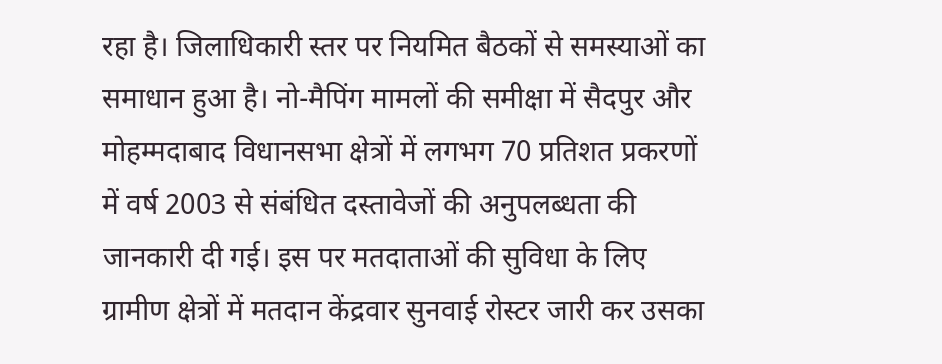रहा है। जिलाधिकारी स्तर पर नियमित बैठकों से समस्याओं का समाधान हुआ है। नो-मैपिंग मामलों की समीक्षा में सैदपुर और मोहम्मदाबाद विधानसभा क्षेत्रों में लगभग 70 प्रतिशत प्रकरणों में वर्ष 2003 से संबंधित दस्तावेजों की अनुपलब्धता की जानकारी दी गई। इस पर मतदाताओं की सुविधा के लिए ग्रामीण क्षेत्रों में मतदान केंद्रवार सुनवाई रोस्टर जारी कर उसका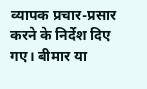व्यापक प्रचार-प्रसार करने के निर्देश दिए गए। बीमार या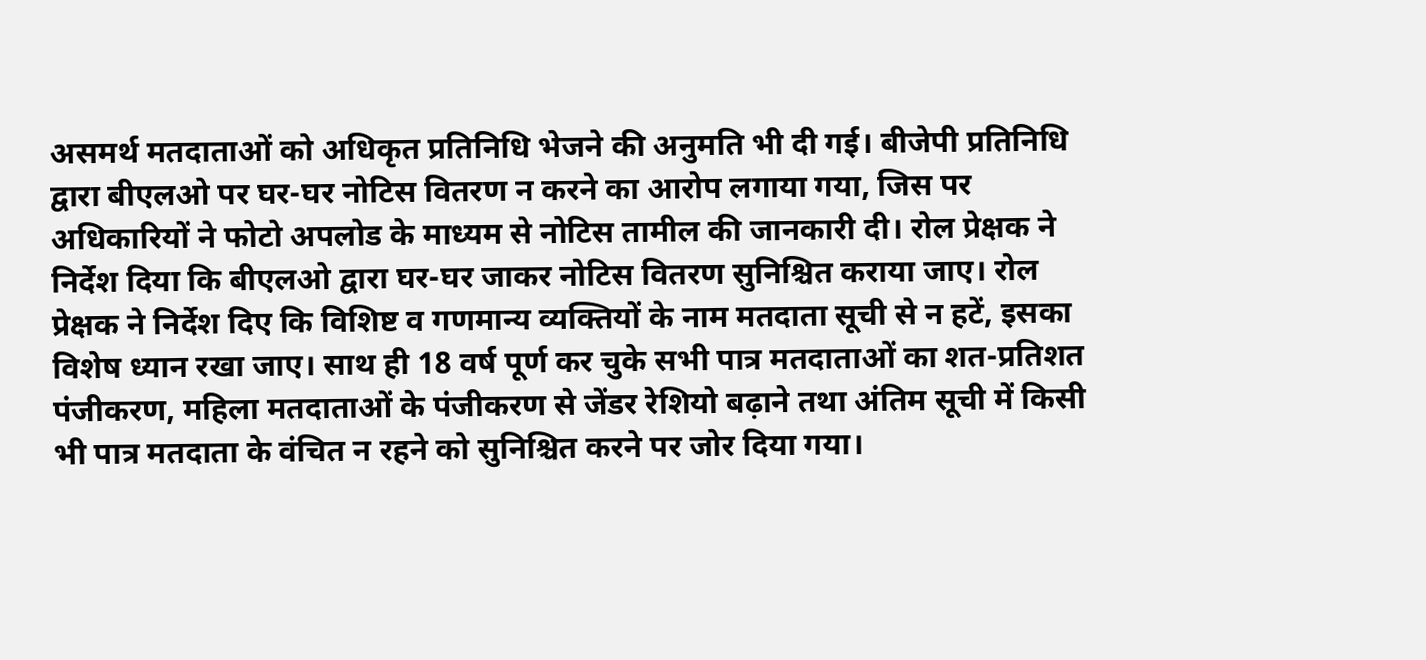असमर्थ मतदाताओं को अधिकृत प्रतिनिधि भेजने की अनुमति भी दी गई। बीजेपी प्रतिनिधि द्वारा बीएलओ पर घर-घर नोटिस वितरण न करने का आरोप लगाया गया, जिस पर अधिकारियों ने फोटो अपलोड के माध्यम से नोटिस तामील की जानकारी दी। रोल प्रेक्षक ने निर्देश दिया कि बीएलओ द्वारा घर-घर जाकर नोटिस वितरण सुनिश्चित कराया जाए। रोल प्रेक्षक ने निर्देश दिए कि विशिष्ट व गणमान्य व्यक्तियों के नाम मतदाता सूची से न हटें, इसका विशेष ध्यान रखा जाए। साथ ही 18 वर्ष पूर्ण कर चुके सभी पात्र मतदाताओं का शत-प्रतिशत पंजीकरण, महिला मतदाताओं के पंजीकरण से जेंडर रेशियो बढ़ाने तथा अंतिम सूची में किसी भी पात्र मतदाता के वंचित न रहने को सुनिश्चित करने पर जोर दिया गया।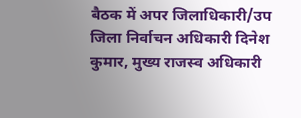बैठक में अपर जिलाधिकारी/उप जिला निर्वाचन अधिकारी दिनेश कुमार, मुख्य राजस्व अधिकारी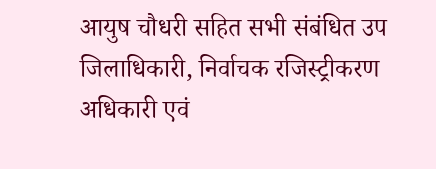आयुष चौधरी सहित सभी संबंधित उप जिलाधिकारी, निर्वाचक रजिस्ट्रीकरण अधिकारी एवं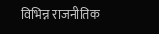विभिन्न राजनीतिक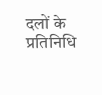दलों के प्रतिनिधि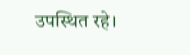उपस्थित रहे।